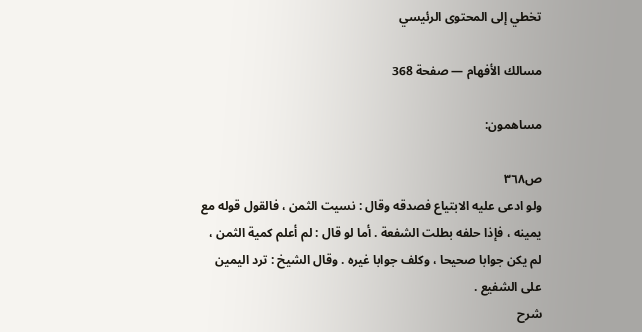تخطي إلى المحتوى الرئيسي

مسالك الأفهام — صفحة 368

مساهمون:

ص٣٦٨
ولو ادعى عليه الابتياع فصدقه وقال : نسيت الثمن ، فالقول قوله مع يمينه ، فإذا حلفه بطلت الشفعة . أما لو قال : لم أعلم كمية الثمن ، لم يكن جوابا صحيحا ، وكلف جوابا غيره . وقال الشيخ : ترد اليمين على الشفيع .
شرح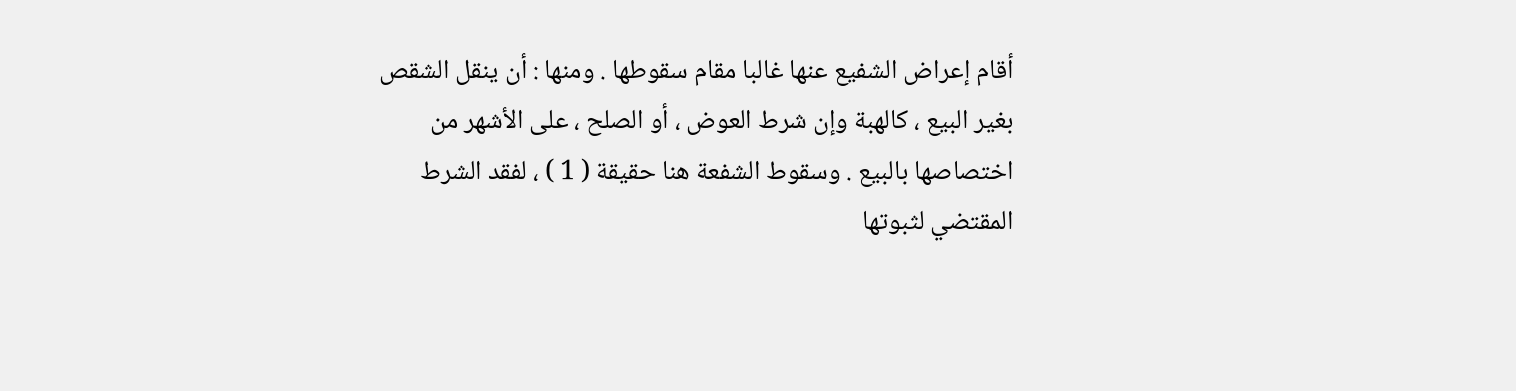أقام إعراض الشفيع عنها غالبا مقام سقوطها . ومنها : أن ينقل الشقص بغير البيع ، كالهبة وإن شرط العوض ، أو الصلح ، على الأشهر من اختصاصها بالبيع . وسقوط الشفعة هنا حقيقة ( 1 ) ، لفقد الشرط المقتضي لثبوتها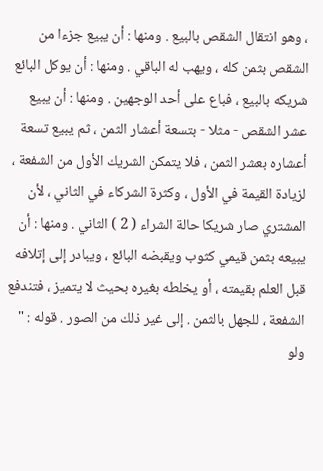، وهو انتقال الشقص بالبيع . ومنها : أن يبيع جزءا من الشقص بثمن كله ، ويهب له الباقي . ومنها : أن يوكل البائع شريكه بالبيع ، فباع على أحد الوجهين . ومنها : أن يبيع عشر الشقص - مثلا - بتسعة أعشار الثمن ، ثم يبيع تسعة أعشاره بعشر الثمن ، فلا يتمكن الشريك الأول من الشفعة ، لزيادة القيمة في الأول ، وكثرة الشركاء في الثاني ، لأن المشتري صار شريكا حالة الشراء ( 2 ) الثاني . ومنها : أن يبيعه بثمن قيمي كثوب ويقبضه البائع ، ويبادر إلى إتلافه قبل العلم بقيمته ، أو يخلطه بغيره بحيث لا يتميز ، فتندفع الشفعة ، للجهل بالثمن . إلى غير ذلك من الصور . قوله : " ولو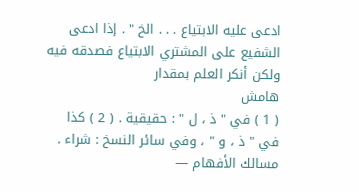ادعى عليه الابتياع . . . الخ " . إذا ادعى الشفيع على المشتري الابتياع فصدقه فيه ولكن أنكر العلم بمقدار
هامش
( 1 ) في " ذ ، ل " : حقيقية . ( 2 ) كذا في " ذ ، و " ، وفي سائر النسخ : شراء .
مسالك الأفهام —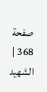صفحة 368 | الشهيد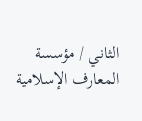الثاني / مؤسسة المعارف الإسلامية